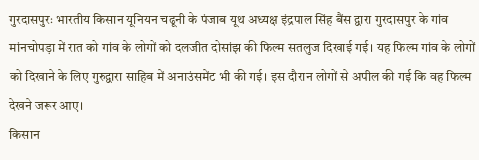गुरदासपुरः भारतीय किसान यूनियन चढूनी के पंजाब यूथ अध्यक्ष इंद्रपाल सिंह बैंस द्वारा गुरदासपुर के गांव मांनचोपड़ा में रात को गांव के लोगों को दलजीत दोसांझ की फिल्म सतलुज दिखाई गई। यह फिल्म गांव के लोगों को दिखाने के लिए गुरुद्वारा साहिब में अनाउंसमेंट भी की गई। इस दौरान लोगों से अपील की गई कि वह फिल्म देखने जरूर आए।
किसान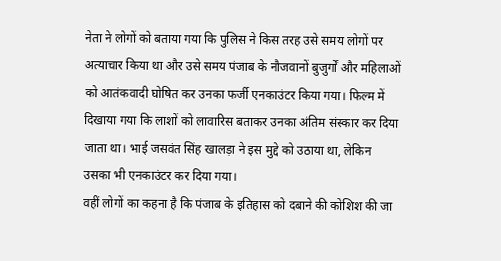नेता ने लोगों को बताया गया कि पुलिस ने किस तरह उसे समय लोगों पर अत्याचार किया था और उसे समय पंजाब के नौजवानों बुजुर्गों और महिलाओं को आतंकवादी घोषित कर उनका फर्जी एनकाउंटर किया गया। फिल्म में दिखाया गया कि लाशों को लावारिस बताकर उनका अंतिम संस्कार कर दिया जाता था। भाई जसवंत सिंह खालड़ा ने इस मुद्दे को उठाया था, लेकिन उसका भी एनकाउंटर कर दिया गया।
वहीं लोगों का कहना है कि पंजाब के इतिहास को दबाने की कोशिश की जा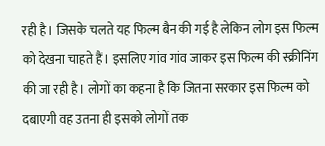रही है। जिसके चलते यह फिल्म बैन की गई है लेकिन लोग इस फिल्म को देखना चाहते हैं। इसलिए गांव गांव जाकर इस फिल्म की स्क्रीनिंग की जा रही है। लोगों का कहना है कि जितना सरकार इस फिल्म को दबाएगी वह उतना ही इसको लोगों तक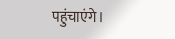पहुंचाएंगे।